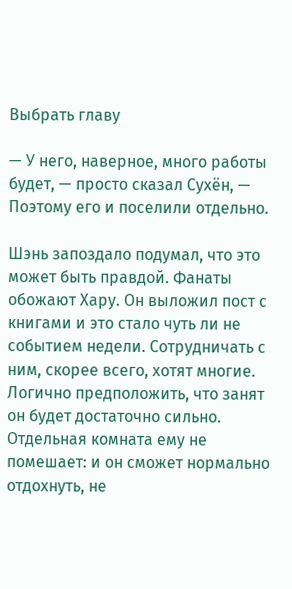Выбрать главу

— У него, наверное, много работы будет, — просто сказал Сухён, — Поэтому его и поселили отдельно.

Шэнь запоздало подумал, что это может быть правдой. Фанаты обожают Хару. Он выложил пост с книгами и это стало чуть ли не событием недели. Сотрудничать с ним, скорее всего, хотят многие. Логично предположить, что занят он будет достаточно сильно. Отдельная комната ему не помешает: и он сможет нормально отдохнуть, не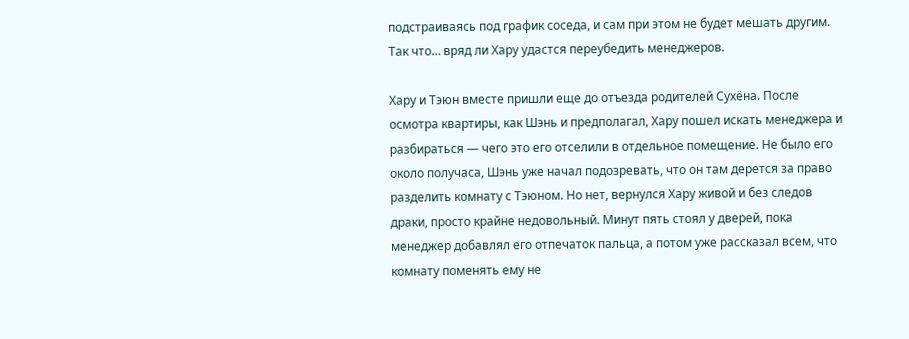подстраиваясь под график соседа, и сам при этом не будет мешать другим. Так что… вряд ли Хару удастся переубедить менеджеров.

Хару и Тэюн вместе пришли еще до отъезда родителей Сухёна. После осмотра квартиры, как Шэнь и предполагал, Хару пошел искать менеджера и разбираться — чего это его отселили в отдельное помещение. Не было его около получаса, Шэнь уже начал подозревать, что он там дерется за право разделить комнату с Тэюном. Но нет, вернулся Хару живой и без следов драки, просто крайне недовольный. Минут пять стоял у дверей, пока менеджер добавлял его отпечаток пальца, а потом уже рассказал всем, что комнату поменять ему не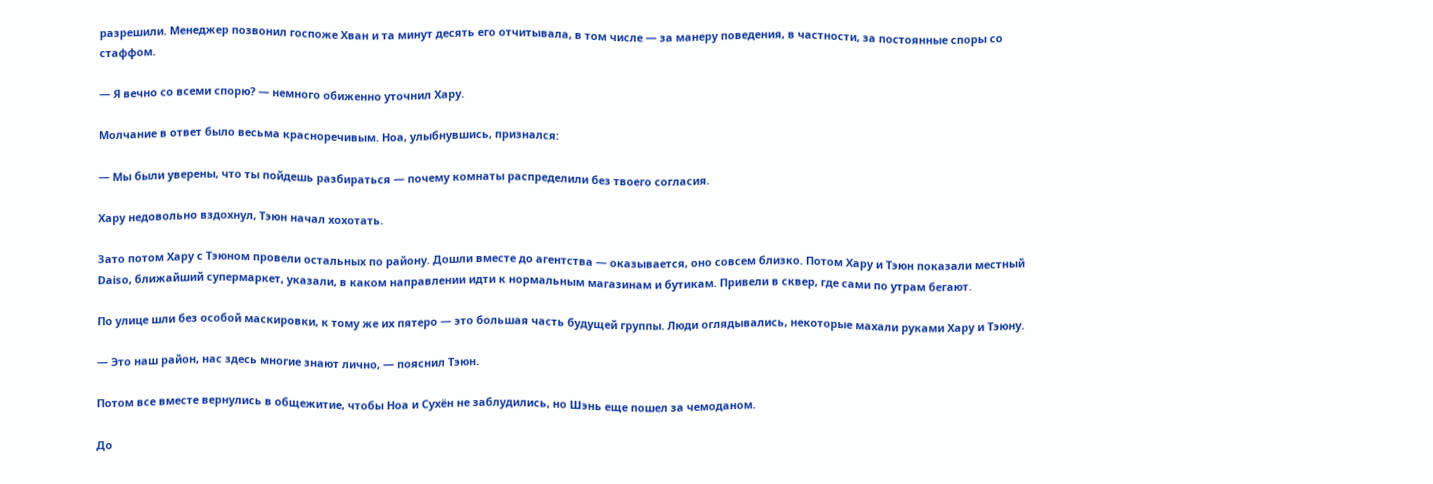разрешили. Менеджер позвонил госпоже Хван и та минут десять его отчитывала, в том числе — за манеру поведения, в частности, за постоянные споры со стаффом.

— Я вечно со всеми спорю? — немного обиженно уточнил Хару.

Молчание в ответ было весьма красноречивым. Ноа, улыбнувшись, признался:

— Мы были уверены, что ты пойдешь разбираться — почему комнаты распределили без твоего согласия.

Хару недовольно вздохнул, Тэюн начал хохотать.

Зато потом Хару с Тэюном провели остальных по району. Дошли вместе до агентства — оказывается, оно совсем близко. Потом Хару и Тэюн показали местный Daiso, ближайший супермаркет, указали, в каком направлении идти к нормальным магазинам и бутикам. Привели в сквер, где сами по утрам бегают.

По улице шли без особой маскировки, к тому же их пятеро — это большая часть будущей группы. Люди оглядывались, некоторые махали руками Хару и Тэюну.

— Это наш район, нас здесь многие знают лично, — пояснил Тэюн.

Потом все вместе вернулись в общежитие, чтобы Ноа и Сухён не заблудились, но Шэнь еще пошел за чемоданом.

До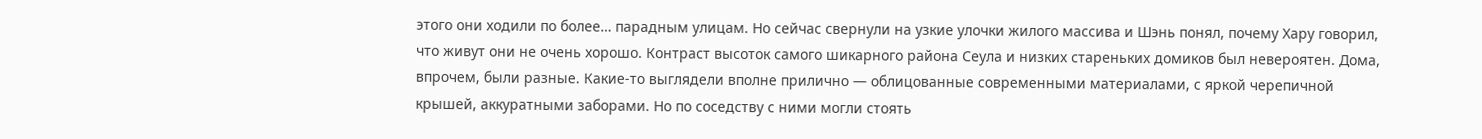этого они ходили по более… парадным улицам. Но сейчас свернули на узкие улочки жилого массива и Шэнь понял, почему Хару говорил, что живут они не очень хорошо. Контраст высоток самого шикарного района Сеула и низких стареньких домиков был невероятен. Дома, впрочем, были разные. Какие-то выглядели вполне прилично — облицованные современными материалами, с яркой черепичной крышей, аккуратными заборами. Но по соседству с ними могли стоять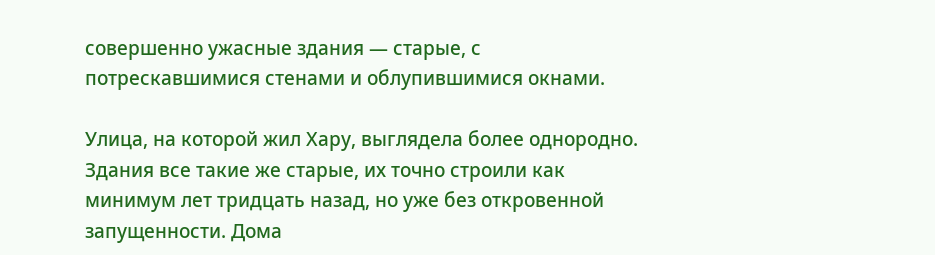совершенно ужасные здания — старые, с потрескавшимися стенами и облупившимися окнами.

Улица, на которой жил Хару, выглядела более однородно. Здания все такие же старые, их точно строили как минимум лет тридцать назад, но уже без откровенной запущенности. Дома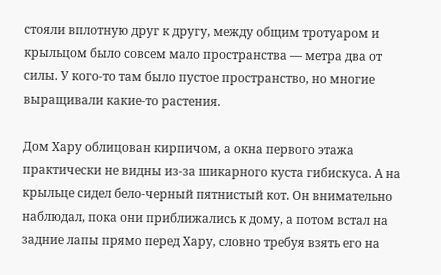стояли вплотную друг к другу, между общим тротуаром и крыльцом было совсем мало пространства — метра два от силы. У кого-то там было пустое пространство, но многие выращивали какие-то растения.

Дом Хару облицован кирпичом, а окна первого этажа практически не видны из-за шикарного куста гибискуса. А на крыльце сидел бело-черный пятнистый кот. Он внимательно наблюдал, пока они приближались к дому, а потом встал на задние лапы прямо перед Хару, словно требуя взять его на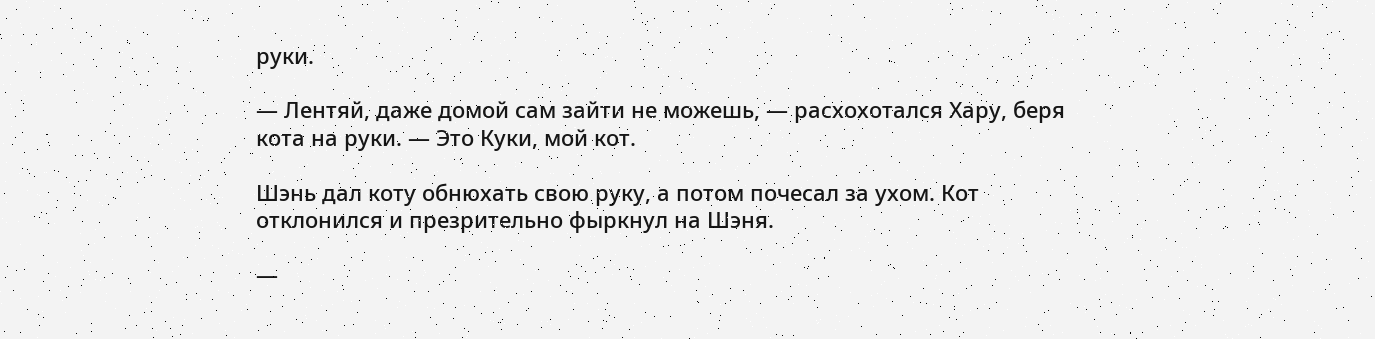руки.

— Лентяй, даже домой сам зайти не можешь, — расхохотался Хару, беря кота на руки. — Это Куки, мой кот.

Шэнь дал коту обнюхать свою руку, а потом почесал за ухом. Кот отклонился и презрительно фыркнул на Шэня.

—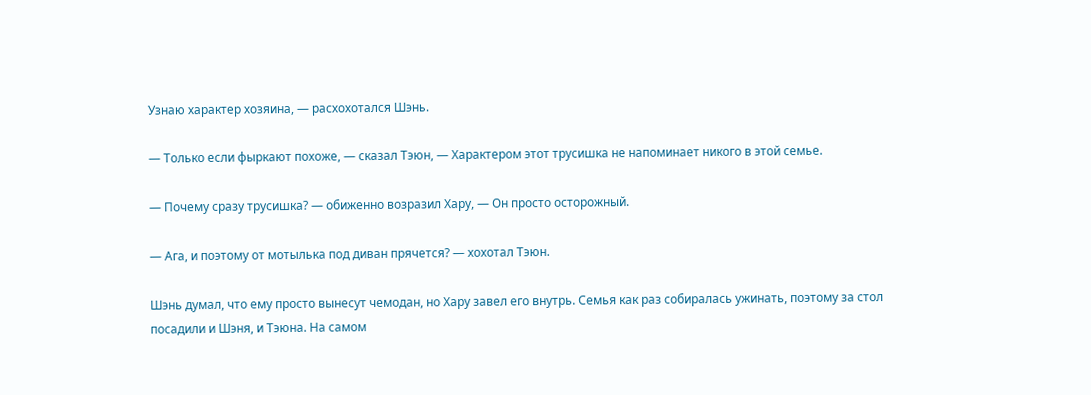Узнаю характер хозяина, — расхохотался Шэнь.

— Только если фыркают похоже, — сказал Тэюн, — Характером этот трусишка не напоминает никого в этой семье.

— Почему сразу трусишка? — обиженно возразил Хару, — Он просто осторожный.

— Ага, и поэтому от мотылька под диван прячется? — хохотал Тэюн.

Шэнь думал, что ему просто вынесут чемодан, но Хару завел его внутрь. Семья как раз собиралась ужинать, поэтому за стол посадили и Шэня, и Тэюна. На самом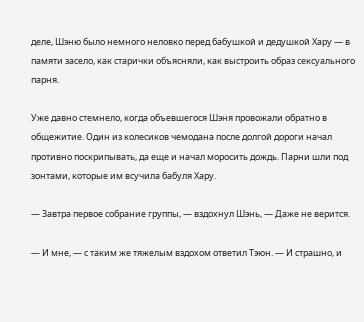деле, Шэню было немного неловко перед бабушкой и дедушкой Хару — в памяти засело, как старички объясняли, как выстроить образ сексуального парня.

Уже давно стемнело, когда объевшегося Шэня провожали обратно в общежитие. Один из колесиков чемодана после долгой дороги начал противно поскрипывать, да еще и начал моросить дождь. Парни шли под зонтами, которые им всучила бабуля Хару.

— Завтра первое собрание группы, — вздохнул Шэнь, — Даже не верится.

— И мне, — с таким же тяжелым вздохом ответил Тэюн. — И страшно, и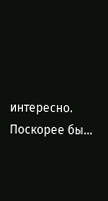интересно. Поскорее бы…